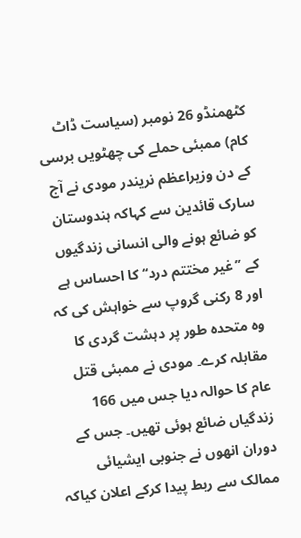کٹھمنڈو 26 نومبر (سیاست ڈاٹ کام) ممبئی حملے کی چھٹویں برسی کے دن وزیراعظم نریندر مودی نے آج سارک قائدین سے کہاکہ ہندوستان کو ضائع ہونے والی انسانی زندگیوں کے ’’غیر مختتم درد‘‘ کا احساس ہے اور 8 رکنی گروپ سے خواہش کی کہ وہ متحدہ طور پر دہشت گردی کا مقابلہ کرے۔ مودی نے ممبئی قتل عام کا حوالہ دیا جس میں 166 زندگیاں ضائع ہوئی تھیں۔ جس کے دوران انھوں نے جنوبی ایشیائی ممالک سے ربط پیدا کرکے اعلان کیاکہ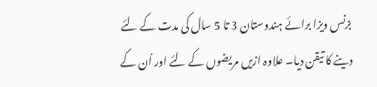بزنس ویزا برائے ہندوستان 3 تا 5 سال کی مدت کے لئے دینے کا تیقن دیا۔ علاوہ ازیں مریضوں کے لئے اور اُن کے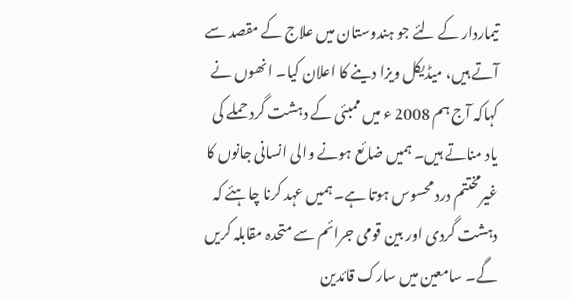تیماردار کے لئے جو ہندوستان میں علاج کے مقصد سے آتے ہیں، میڈیکل ویزا دینے کا اعلان کیا۔ انھوں نے کہاکہ آج ہم 2008 ء میں ممبئی کے دہشت گرد حملے کی یاد مناتے ہیں۔ ہمیں ضائع ہونے والی انسانی جانوں کا غیرمختتم درد محسوس ہوتا ہے۔ ہمیں عہد کرنا چاہئے کہ دہشت گردی اور بین قومی جرائم سے متحدہ مقابلہ کریں گے۔ سامعین میں سارک قائدین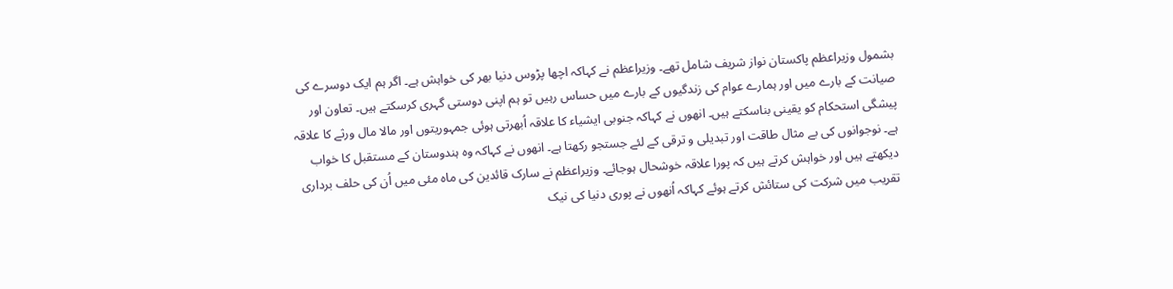بشمول وزیراعظم پاکستان نواز شریف شامل تھے۔ وزیراعظم نے کہاکہ اچھا پڑوس دنیا بھر کی خواہش ہے۔ اگر ہم ایک دوسرے کی صیانت کے بارے میں اور ہمارے عوام کی زندگیوں کے بارے میں حساس رہیں تو ہم اپنی دوستی گہری کرسکتے ہیں۔ تعاون اور پیشگی استحکام کو یقینی بناسکتے ہیں۔ انھوں نے کہاکہ جنوبی ایشیاء کا علاقہ اُبھرتی ہوئی جمہوریتوں اور مالا مال ورثے کا علاقہ ہے۔ نوجوانوں کی بے مثال طاقت اور تبدیلی و ترقی کے لئے جستجو رکھتا ہے۔ انھوں نے کہاکہ وہ ہندوستان کے مستقبل کا خواب دیکھتے ہیں اور خواہش کرتے ہیں کہ پورا علاقہ خوشحال ہوجائے۔ وزیراعظم نے سارک قائدین کی ماہ مئی میں اُن کی حلف برداری تقریب میں شرکت کی ستائش کرتے ہوئے کہاکہ اُنھوں نے پوری دنیا کی نیک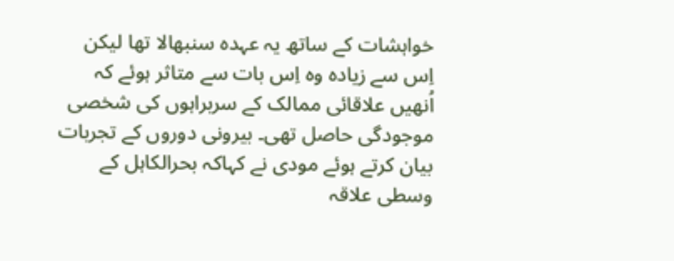خواہشات کے ساتھ یہ عہدہ سنبھالا تھا لیکن اِس سے زیادہ وہ اِس بات سے متاثر ہوئے کہ اُنھیں علاقائی ممالک کے سربراہوں کی شخصی موجودگی حاصل تھی۔ بیرونی دوروں کے تجربات بیان کرتے ہوئے مودی نے کہاکہ بحرالکاہل کے وسطی علاقہ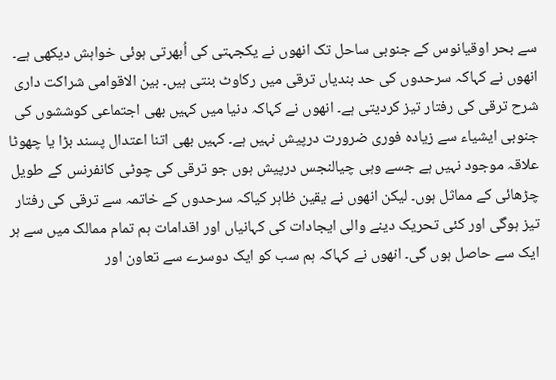سے بحر اوقیانوس کے جنوبی ساحل تک انھوں نے یکجہتی کی اُبھرتی ہوئی خواہش دیکھی ہے۔ انھوں نے کہاکہ سرحدوں کی حد بندیاں ترقی میں رکاوٹ بنتی ہیں۔ بین الاقوامی شراکت داری شرح ترقی کی رفتار تیز کردیتی ہے۔ انھوں نے کہاکہ دنیا میں کہیں بھی اجتماعی کوششوں کی جنوبی ایشیاء سے زیادہ فوری ضرورت درپیش نہیں ہے۔ کہیں بھی اتنا اعتدال پسند بڑا یا چھوٹا علاقہ موجود نہیں ہے جسے وہی چیالنجس درپیش ہوں جو ترقی کی چوٹی کانفرنس کے طویل چڑھائی کے مماثل ہوں۔ لیکن انھوں نے یقین ظاہر کیاکہ سرحدوں کے خاتمہ سے ترقی کی رفتار تیز ہوگی اور کئی تحریک دینے والی ایجادات کی کہانیاں اور اقدامات ہم تمام ممالک میں سے ہر ایک سے حاصل ہوں گی۔ انھوں نے کہاکہ ہم سب کو ایک دوسرے سے تعاون اور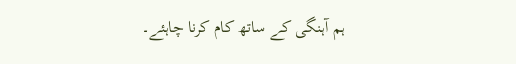ہم آہنگی کے ساتھ کام کرنا چاہئے۔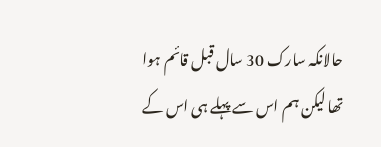حالانکہ سارک 30 سال قبل قائم ہوا تھا لیکن ہم اس سے پہلے ہی اس کے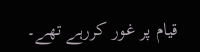قیام پر غور کررہے تھے۔